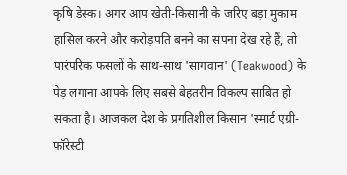कृषि डेस्क। अगर आप खेती-किसानी के जरिए बड़ा मुकाम हासिल करने और करोड़पति बनने का सपना देख रहे हैं, तो पारंपरिक फसलों के साथ-साथ 'सागवान' (Teakwood) के पेड़ लगाना आपके लिए सबसे बेहतरीन विकल्प साबित हो सकता है। आजकल देश के प्रगतिशील किसान 'स्मार्ट एग्री-फॉरेस्टी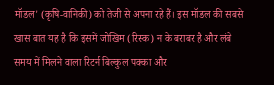मॉडल' (कृषि-वानिकी) को तेजी से अपना रहे हैं। इस मॉडल की सबसे खास बात यह है कि इसमें जोखिम (रिस्क) न के बराबर है और लंबे समय में मिलने वाला रिटर्न बिल्कुल पक्का और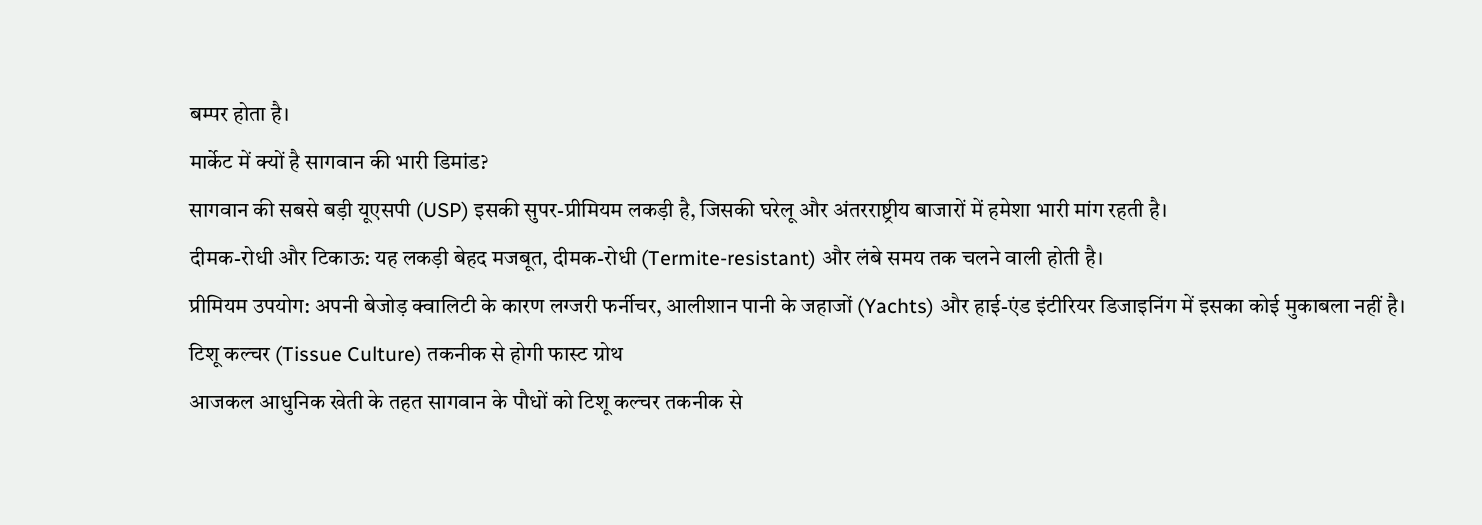बम्पर होता है।
मार्केट में क्यों है सागवान की भारी डिमांड?
सागवान की सबसे बड़ी यूएसपी (USP) इसकी सुपर-प्रीमियम लकड़ी है, जिसकी घरेलू और अंतरराष्ट्रीय बाजारों में हमेशा भारी मांग रहती है।
दीमक-रोधी और टिकाऊ: यह लकड़ी बेहद मजबूत, दीमक-रोधी (Termite-resistant) और लंबे समय तक चलने वाली होती है।
प्रीमियम उपयोग: अपनी बेजोड़ क्वालिटी के कारण लग्जरी फर्नीचर, आलीशान पानी के जहाजों (Yachts) और हाई-एंड इंटीरियर डिजाइनिंग में इसका कोई मुकाबला नहीं है।
टिशू कल्चर (Tissue Culture) तकनीक से होगी फास्ट ग्रोथ
आजकल आधुनिक खेती के तहत सागवान के पौधों को टिशू कल्चर तकनीक से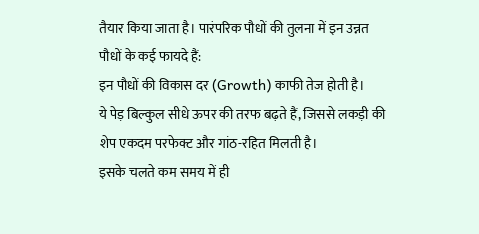तैयार किया जाता है। पारंपरिक पौधों की तुलना में इन उन्नत पौधों के कई फायदे हैं:
इन पौधों की विकास दर (Growth) काफी तेज होती है।
ये पेड़ बिल्कुल सीधे ऊपर की तरफ बढ़ते हैं, जिससे लकड़ी की शेप एकदम परफेक्ट और गांठ-रहित मिलती है।
इसके चलते कम समय में ही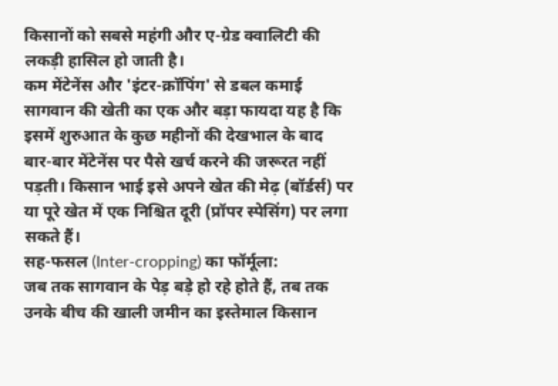किसानों को सबसे महंगी और ए-ग्रेड क्वालिटी की लकड़ी हासिल हो जाती है।
कम मेंटेनेंस और 'इंटर-क्रॉपिंग' से डबल कमाई
सागवान की खेती का एक और बड़ा फायदा यह है कि इसमें शुरुआत के कुछ महीनों की देखभाल के बाद बार-बार मेंटेनेंस पर पैसे खर्च करने की जरूरत नहीं पड़ती। किसान भाई इसे अपने खेत की मेढ़ (बॉर्डर्स) पर या पूरे खेत में एक निश्चित दूरी (प्रॉपर स्पेसिंग) पर लगा सकते हैं।
सह-फसल (Inter-cropping) का फॉर्मूला:
जब तक सागवान के पेड़ बड़े हो रहे होते हैं, तब तक उनके बीच की खाली जमीन का इस्तेमाल किसान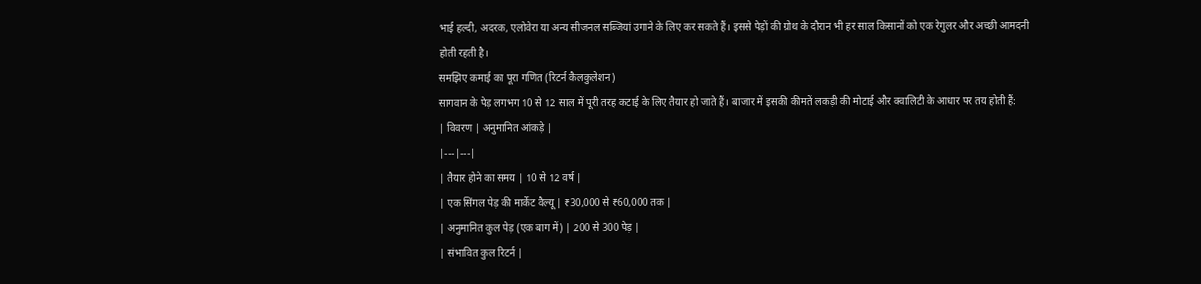भाई हल्दी, अदरक, एलोवेरा या अन्य सीजनल सब्जियां उगाने के लिए कर सकते हैं। इससे पेड़ों की ग्रोथ के दौरान भी हर साल किसानों को एक रेगुलर और अच्छी आमदनी होती रहती है।
समझिए कमाई का पूरा गणित (रिटर्न कैलकुलेशन)
सागवान के पेड़ लगभग 10 से 12 साल में पूरी तरह कटाई के लिए तैयार हो जाते हैं। बाजार में इसकी कीमतें लकड़ी की मोटाई और क्वालिटी के आधार पर तय होती हैं:
| विवरण | अनुमानित आंकड़े |
|---|---|
| तैयार होने का समय | 10 से 12 वर्ष |
| एक सिंगल पेड़ की मार्केट वैल्यू | ₹30,000 से ₹60,000 तक |
| अनुमानित कुल पेड़ (एक बाग में) | 200 से 300 पेड़ |
| संभावित कुल रिटर्न |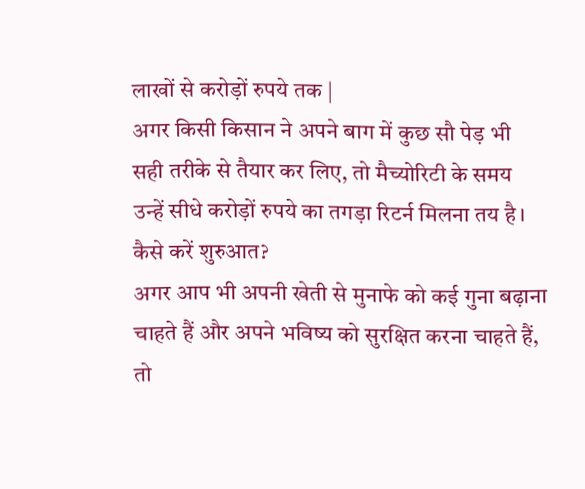लाखों से करोड़ों रुपये तक |
अगर किसी किसान ने अपने बाग में कुछ सौ पेड़ भी सही तरीके से तैयार कर लिए, तो मैच्योरिटी के समय उन्हें सीधे करोड़ों रुपये का तगड़ा रिटर्न मिलना तय है।
कैसे करें शुरुआत?
अगर आप भी अपनी खेती से मुनाफे को कई गुना बढ़ाना चाहते हैं और अपने भविष्य को सुरक्षित करना चाहते हैं, तो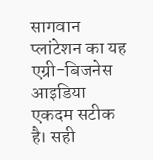सागवान प्लांटेशन का यह एग्री-बिजनेस आइडिया एकदम सटीक है। सही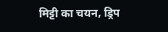मिट्टी का चयन, ड्रिप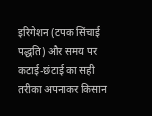इरिगेशन (टपक सिंचाई पद्धति) और समय पर कटाई-छंटाई का सही तरीका अपनाकर किसान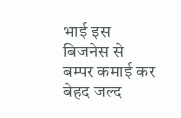भाई इस बिजनेस से बम्पर कमाई कर बेहद जल्द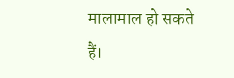मालामाल हो सकते हैं।